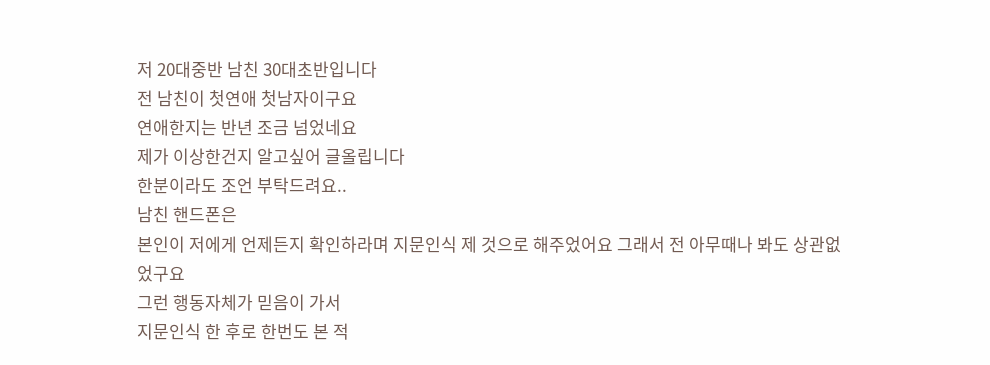저 20대중반 남친 30대초반입니다
전 남친이 첫연애 첫남자이구요
연애한지는 반년 조금 넘었네요
제가 이상한건지 알고싶어 글올립니다
한분이라도 조언 부탁드려요..
남친 핸드폰은
본인이 저에게 언제든지 확인하라며 지문인식 제 것으로 해주었어요 그래서 전 아무때나 봐도 상관없었구요
그런 행동자체가 믿음이 가서
지문인식 한 후로 한번도 본 적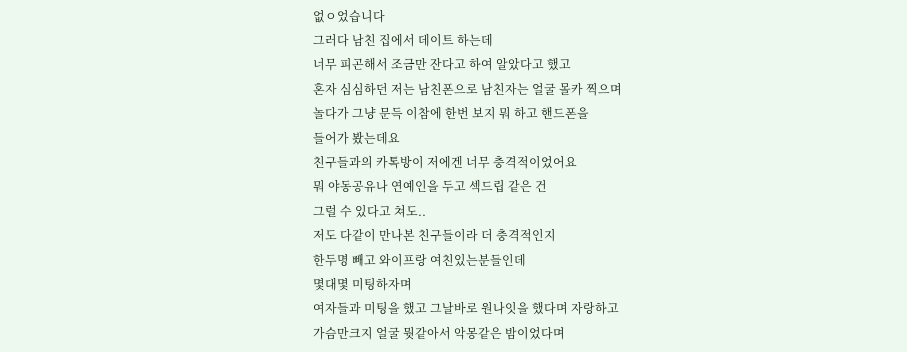없ㅇ었습니다
그러다 남친 집에서 데이트 하는데
너무 피곤해서 조금만 잔다고 하여 알았다고 했고
혼자 심심하던 저는 남친폰으로 남친자는 얼굴 몰카 찍으며
놀다가 그냥 문득 이참에 한번 보지 뭐 하고 핸드폰을
들어가 봤는데요
친구들과의 카톡방이 저에겐 너무 충격적이었어요
뭐 야동공유나 연예인을 두고 섹드립 같은 건
그럴 수 있다고 쳐도..
저도 다같이 만나본 친구들이라 더 충격적인지
한두명 빼고 와이프랑 여친있는분들인데
몇대몇 미팅하자며
여자들과 미팅을 했고 그날바로 원나잇을 했다며 자랑하고
가슴만크지 얼굴 뭣같아서 악몽같은 밤이었다며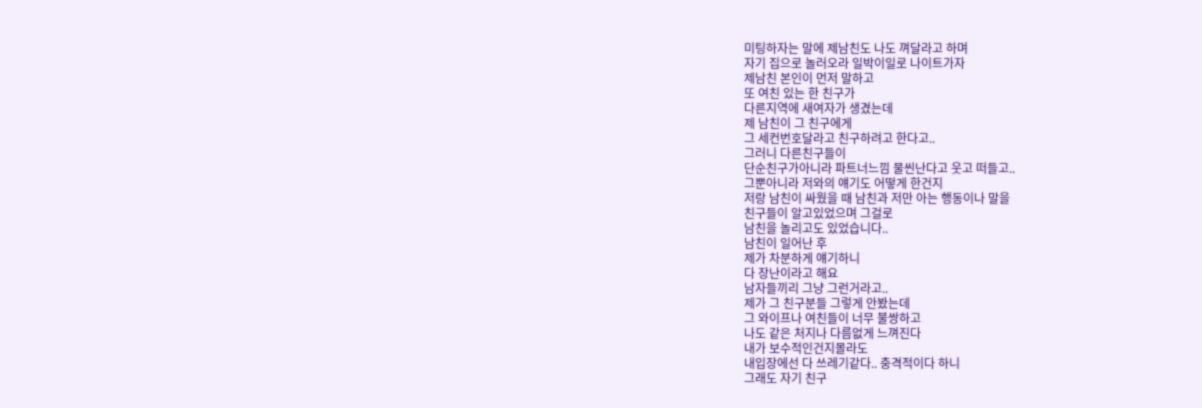미팅하자는 말에 제남친도 나도 껴달라고 하며
자기 집으로 놀러오라 일박이일로 나이트가자
제남친 본인이 먼저 말하고
또 여친 있는 한 친구가
다른지역에 새여자가 생겼는데
제 남친이 그 친구에게
그 세컨번호달라고 친구하려고 한다고..
그러니 다른친구들이
단순친구가아니라 파트너느낌 물씬난다고 웃고 떠들고..
그뿐아니라 저와의 얘기도 어떻게 한건지
저랑 남친이 싸웠을 때 남친과 저만 아는 행동이나 말을
친구들이 알고있었으며 그걸로
남친을 놀리고도 있었습니다..
남친이 일어난 후
제가 차분하게 얘기하니
다 장난이라고 해요
남자들끼리 그냥 그런거라고..
제가 그 친구분들 그렇게 안봤는데
그 와이프나 여친들이 너무 불쌍하고
나도 같은 처지나 다름없게 느껴진다
내가 보수적인건지몰라도
내입장에선 다 쓰레기같다.. 충격적이다 하니
그래도 자기 친구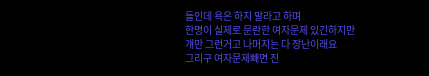들인데 욕은 하지 말라고 하며
한명이 실제로 문란한 여자문제 있긴하지만
걔만 그런거고 나머지는 다 장난이래요
그리구 여자문제빼면 진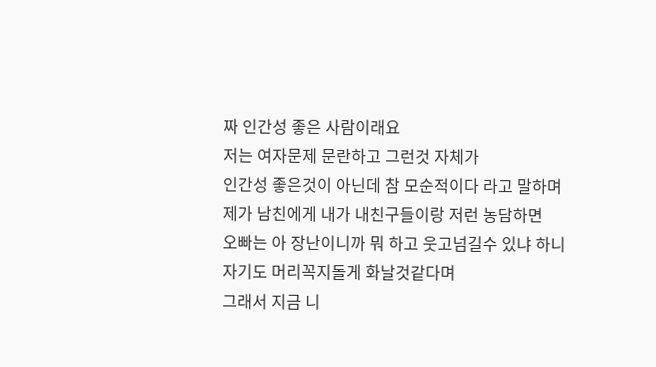짜 인간성 좋은 사람이래요
저는 여자문제 문란하고 그런것 자체가
인간성 좋은것이 아닌데 참 모순적이다 라고 말하며
제가 남친에게 내가 내친구들이랑 저런 농담하면
오빠는 아 장난이니까 뭐 하고 웃고넘길수 있냐 하니
자기도 머리꼭지돌게 화날것같다며
그래서 지금 니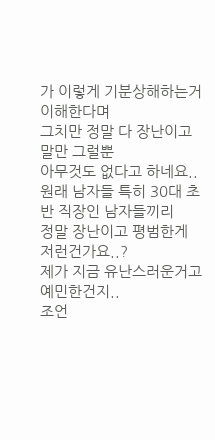가 이렇게 기분상해하는거 이해한다며
그치만 정말 다 장난이고 말만 그럴뿐
아무것도 없다고 하네요..
원래 남자들 특히 30대 초반 직장인 남자들끼리
정말 장난이고 평범한게 저런건가요..?
제가 지금 유난스러운거고 예민한건지..
조언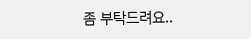좀 부탁드려요..